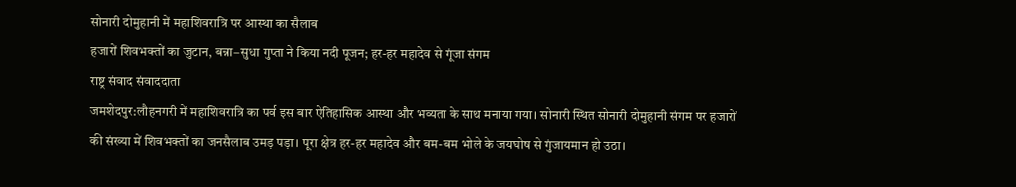सोनारी दोमुहानी में महाशिवरात्रि पर आस्था का सैलाब
हजारों शिवभक्तों का जुटान, बन्ना–सुधा गुप्ता ने किया नदी पूजन; हर-हर महादेव से गूंजा संगम
राष्ट्र संवाद संवाददाता
जमशेदपुर:लौहनगरी में महाशिवरात्रि का पर्व इस बार ऐतिहासिक आस्था और भव्यता के साथ मनाया गया। सोनारी स्थित सोनारी दोमुहानी संगम पर हजारों की संख्या में शिवभक्तों का जनसैलाब उमड़ पड़ा। पूरा क्षेत्र हर-हर महादेव और बम-बम भोले के जयघोष से गुंजायमान हो उठा।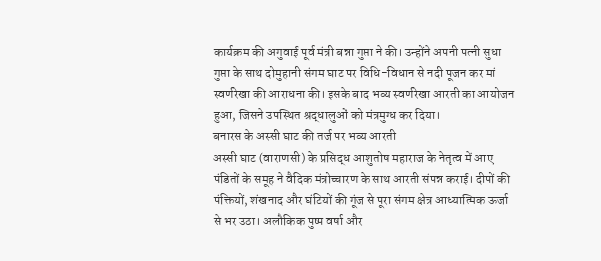कार्यक्रम की अगुवाई पूर्व मंत्री बन्ना गुप्ता ने की। उन्होंने अपनी पत्नी सुधा गुप्ता के साथ दोमुहानी संगम घाट पर विधि-विधान से नदी पूजन कर मां स्वर्णरेखा की आराधना की। इसके बाद भव्य स्वर्णरेखा आरती का आयोजन हुआ, जिसने उपस्थित श्रद्धालुओं को मंत्रमुग्ध कर दिया।
बनारस के अस्सी घाट की तर्ज पर भव्य आरती
अस्सी घाट (वाराणसी) के प्रसिद्ध आशुतोष महाराज के नेतृत्व में आए पंडितों के समूह ने वैदिक मंत्रोच्चारण के साथ आरती संपन्न कराई। दीपों की पंक्तियों, शंखनाद और घंटियों की गूंज से पूरा संगम क्षेत्र आध्यात्मिक ऊर्जा से भर उठा। अलौकिक पुष्प वर्षा और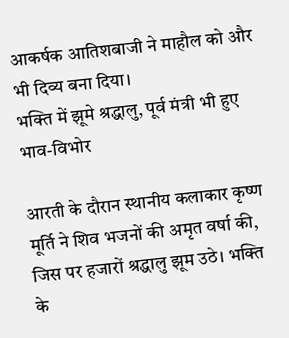आकर्षक आतिशबाजी ने माहौल को और भी दिव्य बना दिया।
भक्ति में झूमे श्रद्धालु, पूर्व मंत्री भी हुए भाव-विभोर

आरती के दौरान स्थानीय कलाकार कृष्ण मूर्ति ने शिव भजनों की अमृत वर्षा की, जिस पर हजारों श्रद्धालु झूम उठे। भक्ति के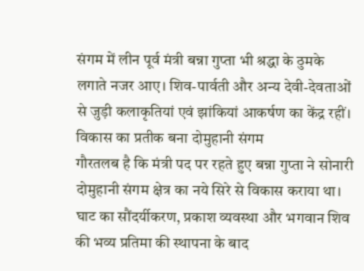संगम में लीन पूर्व मंत्री बन्ना गुप्ता भी श्रद्धा के ठुमके लगाते नजर आए। शिव-पार्वती और अन्य देवी-देवताओं से जुड़ी कलाकृतियां एवं झांकियां आकर्षण का केंद्र रहीं।
विकास का प्रतीक बना दोमुहानी संगम
गौरतलब है कि मंत्री पद पर रहते हुए बन्ना गुप्ता ने सोनारी दोमुहानी संगम क्षेत्र का नये सिरे से विकास कराया था। घाट का सौंदर्यीकरण, प्रकाश व्यवस्था और भगवान शिव की भव्य प्रतिमा की स्थापना के बाद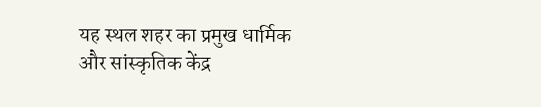यह स्थल शहर का प्रमुख धार्मिक और सांस्कृतिक केंद्र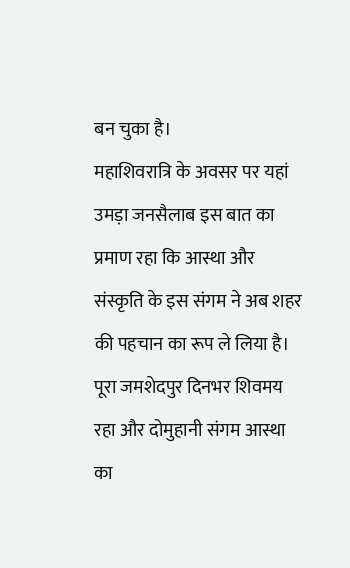बन चुका है।
महाशिवरात्रि के अवसर पर यहां उमड़ा जनसैलाब इस बात का प्रमाण रहा कि आस्था और संस्कृति के इस संगम ने अब शहर की पहचान का रूप ले लिया है।
पूरा जमशेदपुर दिनभर शिवमय रहा और दोमुहानी संगम आस्था का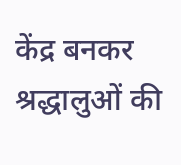केंद्र बनकर श्रद्धालुओं की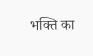भक्ति का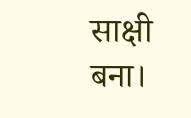साक्षी बना।